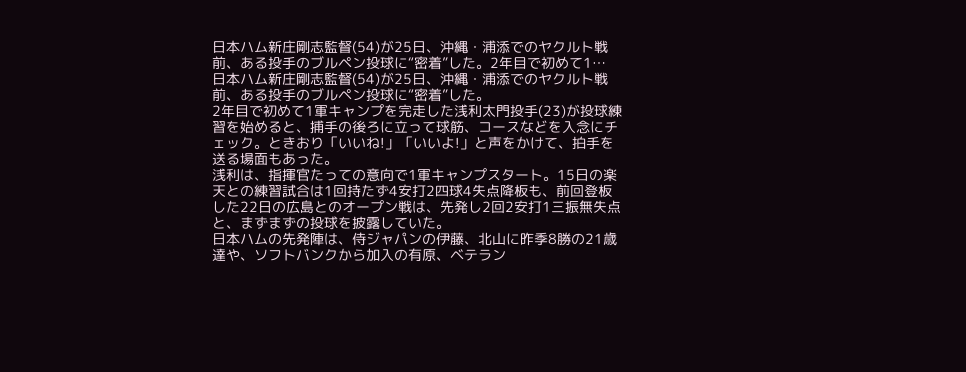日本ハム新庄剛志監督(54)が25日、沖縄・浦添でのヤクルト戦前、ある投手のブルペン投球に“密着”した。2年目で初めて1…
日本ハム新庄剛志監督(54)が25日、沖縄・浦添でのヤクルト戦前、ある投手のブルペン投球に“密着”した。
2年目で初めて1軍キャンプを完走した浅利太門投手(23)が投球練習を始めると、捕手の後ろに立って球筋、コースなどを入念にチェック。ときおり「いいね!」「いいよ!」と声をかけて、拍手を送る場面もあった。
浅利は、指揮官たっての意向で1軍キャンプスタート。15日の楽天との練習試合は1回持たず4安打2四球4失点降板も、前回登板した22日の広島とのオープン戦は、先発し2回2安打1三振無失点と、まずまずの投球を披露していた。
日本ハムの先発陣は、侍ジャパンの伊藤、北山に昨季8勝の21歳達や、ソフトバンクから加入の有原、ベテラン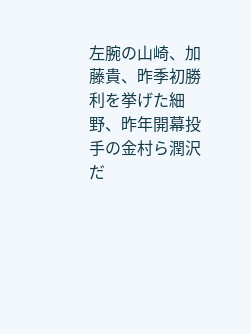左腕の山崎、加藤貴、昨季初勝利を挙げた細野、昨年開幕投手の金村ら潤沢だ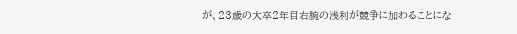が、23歳の大卒2年目右腕の浅利が競争に加わることにな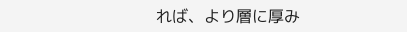れば、より層に厚み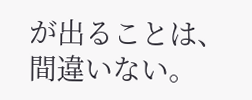が出ることは、間違いない。